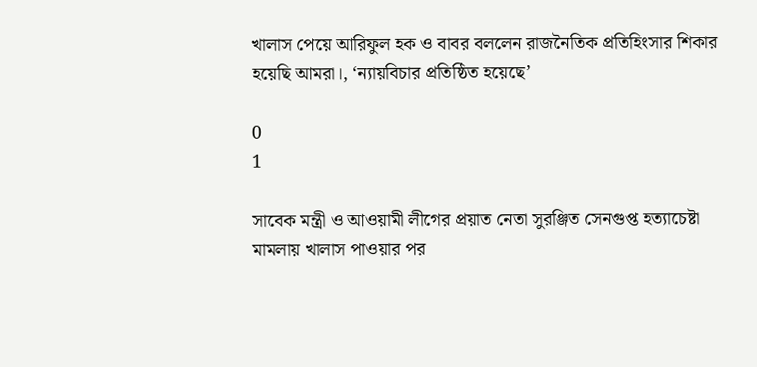খালাস পেয়ে আরিফুল হক ও বাবর বললেন রাজনৈতিক প্রতিহিংসার শিকার হয়েছি আমরা।, ‘ন্যায়বিচার প্রতিষ্ঠিত হয়েছে’

0
1

সাবেক মন্ত্রী ও আওয়ামী লীগের প্রয়াত নেতা সুরঞ্জিত সেনগুপ্ত হত্যাচেষ্টা মামলায় খালাস পাওয়ার পর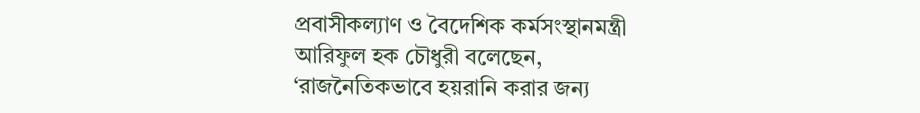প্রবাসীকল্যাণ ও বৈদেশিক কর্মসংস্থানমন্ত্রী আরিফুল হক চৌধুরী বলেছেন, ‘রাজনৈতিকভাবে হয়রানি করার জন্য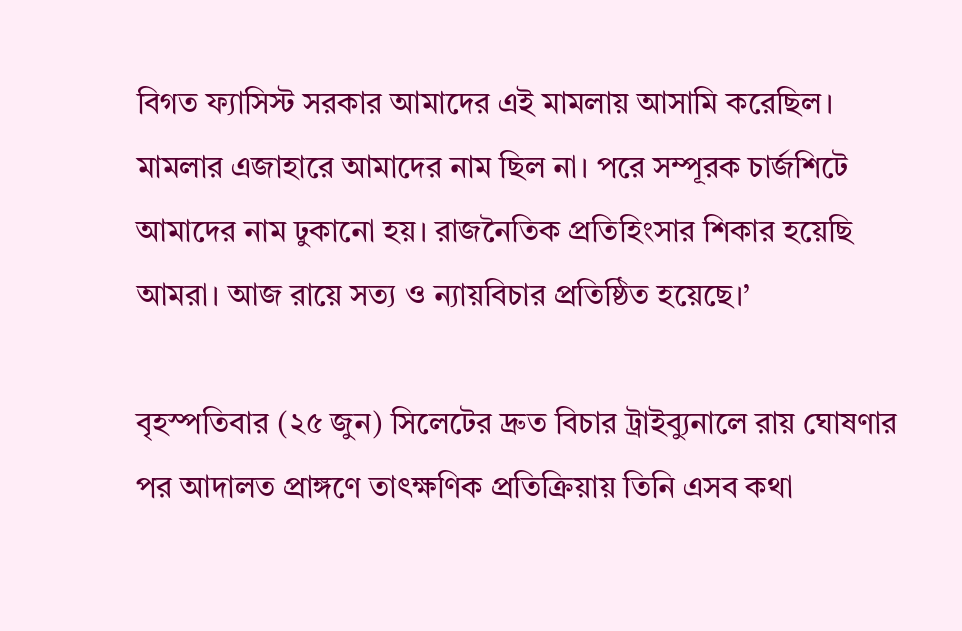বিগত ফ্যাসিস্ট সরকার আমাদের এই মামলায় আসামি করেছিল। মামলার এজাহারে আমাদের নাম ছিল না। পরে সম্পূরক চার্জশিটে আমাদের নাম ঢুকানো হয়। রাজনৈতিক প্রতিহিংসার শিকার হয়েছি আমরা। আজ রায়ে সত্য ও ন্যায়বিচার প্রতিষ্ঠিত হয়েছে।’

বৃহস্পতিবার (২৫ জুন) সিলেটের দ্রুত বিচার ট্রাইব্যুনালে রায় ঘোষণার পর আদালত প্রাঙ্গণে তাৎক্ষণিক প্রতিক্রিয়ায় তিনি এসব কথা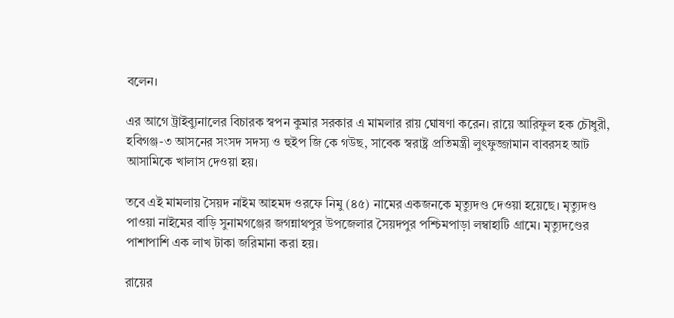বলেন।

এর আগে ট্রাইব্যুনালের বিচারক স্বপন কুমার সরকার এ মামলার রায় ঘোষণা করেন। রায়ে আরিফুল হক চৌধুরী, হবিগঞ্জ-৩ আসনের সংসদ সদস্য ও হুইপ জি কে গউছ, সাবেক স্বরাষ্ট্র প্রতিমন্ত্রী লুৎফুজ্জামান বাবরসহ আট আসামিকে খালাস দেওয়া হয়।

তবে এই মামলায় সৈয়দ নাইম আহমদ ওরফে নিমু (৪৫) নামের একজনকে মৃত্যুদণ্ড দেওয়া হয়েছে। মৃত্যুদণ্ড পাওয়া নাইমের বাড়ি সুনামগঞ্জের জগন্নাথপুর উপজেলার সৈয়দপুর পশ্চিমপাড়া লম্বাহাটি গ্রামে। মৃত্যুদণ্ডের পাশাপাশি এক লাখ টাকা জরিমানা করা হয়।

রায়ের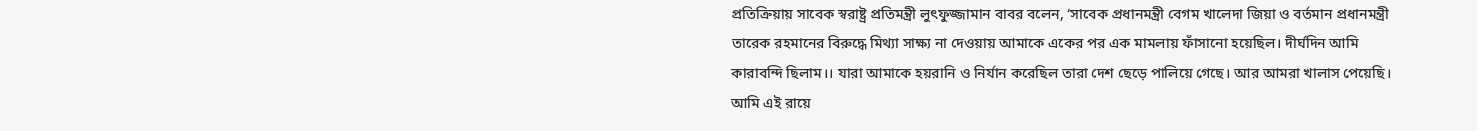প্রতিক্রিয়ায় সাবেক স্বরাষ্ট্র প্রতিমন্ত্রী লুৎফুজ্জামান বাবর বলেন, ‘সাবেক প্রধানমন্ত্রী বেগম খালেদা জিয়া ও বর্তমান প্রধানমন্ত্রী তারেক রহমানের বিরুদ্ধে মিথ্যা সাক্ষ্য না দেওয়ায় আমাকে একের পর এক মামলায় ফাঁসানো হয়েছিল। দীর্ঘদিন আমি কারাবন্দি ছিলাম।। যারা আমাকে হয়রানি ও নির্যান করেছিল তারা দেশ ছেড়ে পালিয়ে গেছে। আর আমরা খালাস পেয়েছি। আমি এই রায়ে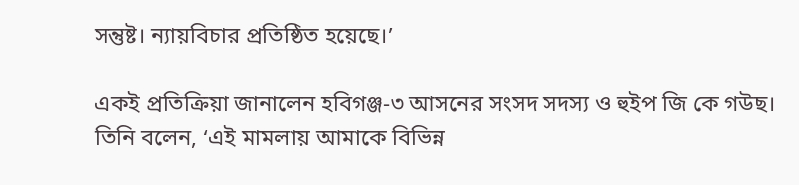সন্তুষ্ট। ন্যায়বিচার প্রতিষ্ঠিত হয়েছে।’

একই প্রতিক্রিয়া জানালেন হবিগঞ্জ-৩ আসনের সংসদ সদস্য ও হুইপ জি কে গউছ। তিনি বলেন, ‘এই মামলায় আমাকে বিভিন্ন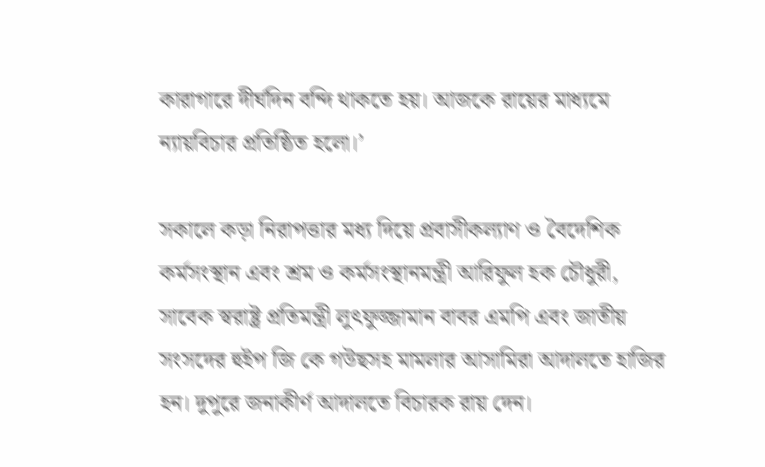কারাগারে দীর্ঘদিন বন্দি থাকতে হয়। আজকে রায়ের মাধ্যমে ন্যায়বিচার প্রতিষ্ঠিত হলো।’

সকালে কড়া নিরাপত্তার মধ্য দিয়ে প্রবাসীকল্যাণ ও বৈদেশিক কর্মসংস্থান এবং শ্রম ও কর্মসংস্থানমন্ত্রী আরিফুল হক চৌধুরী, সাবেক স্বরাষ্ট্র প্রতিমন্ত্রী লুৎফুজ্জামান বাবর এমপি এবং জাতীয় সংসদের হুইপ জি কে গউছসহ মামলার আসামিরা আদালতে হাজির হন। দুপুরে জনাকীর্ণ আদালতে বিচারক রায় দেন।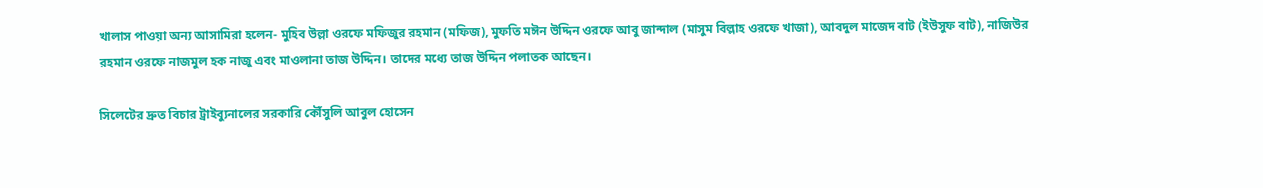খালাস পাওয়া অন্য আসামিরা হলেন- মুহিব উল্লা ওরফে মফিজুর রহমান (মফিজ), মুফতি মঈন উদ্দিন ওরফে আবু জান্দাল (মাসুম বিল্লাহ ওরফে খাজা), আবদুল মাজেদ বাট (ইউসুফ বাট), নাজিউর রহমান ওরফে নাজমুল হক নাজু এবং মাওলানা তাজ উদ্দিন। তাদের মধ্যে তাজ উদ্দিন পলাতক আছেন।

সিলেটের দ্রুত বিচার ট্রাইব্যুনালের সরকারি কৌঁসুলি আবুল হোসেন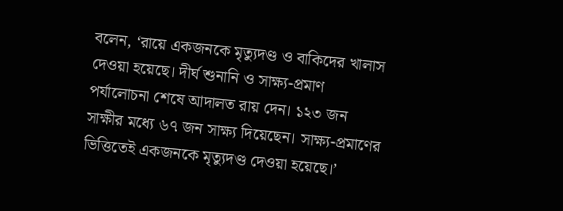বলেন, ‘রায়ে একজনকে মৃত্যুদণ্ড ও বাকিদের খালাস দেওয়া হয়েছে। দীর্ঘ শুনানি ও সাক্ষ্য-প্রমাণ পর্যালোচনা শেষে আদালত রায় দেন। ১২৩ জন সাক্ষীর মধ্যে ৬৭ জন সাক্ষ্য দিয়েছেন। সাক্ষ্য-প্রমাণের ভিত্তিতেই একজনকে মৃত্যুদণ্ড দেওয়া হয়েছে।’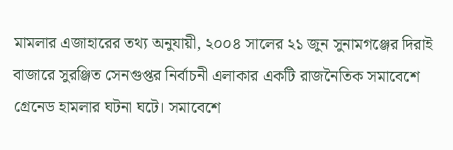মামলার এজাহারের তথ্য অনুযায়ী, ২০০৪ সালের ২১ জুন সুনামগঞ্জের দিরাই বাজারে সুরঞ্জিত সেনগুপ্তর নির্বাচনী এলাকার একটি রাজনৈতিক সমাবেশে গ্রেনেড হামলার ঘটনা ঘটে। সমাবেশে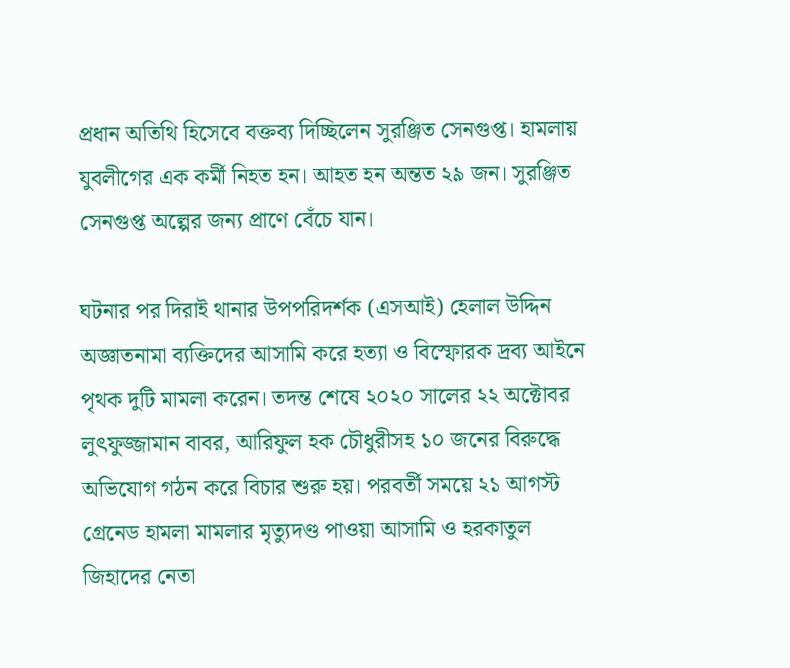প্রধান অতিথি হিসেবে বক্তব্য দিচ্ছিলেন সুরঞ্জিত সেনগুপ্ত। হামলায় যুবলীগের এক কর্মী নিহত হন। আহত হন অন্তত ২৯ জন। সুরঞ্জিত সেনগুপ্ত অল্পের জন্য প্রাণে বেঁচে যান।

ঘটনার পর দিরাই থানার উপপরিদর্শক (এসআই) হেলাল উদ্দিন অজ্ঞাতনামা ব্যক্তিদের আসামি করে হত্যা ও বিস্ফোরক দ্রব্য আইনে পৃথক দুটি মামলা করেন। তদন্ত শেষে ২০২০ সালের ২২ অক্টোবর লুৎফুজ্জামান বাবর, আরিফুল হক চৌধুরীসহ ১০ জনের বিরুদ্ধে অভিযোগ গঠন করে বিচার শুরু হয়। পরবর্তী সময়ে ২১ আগস্ট গ্রেনেড হামলা মামলার মৃত্যুদণ্ড পাওয়া আসামি ও হরকাতুল জিহাদের নেতা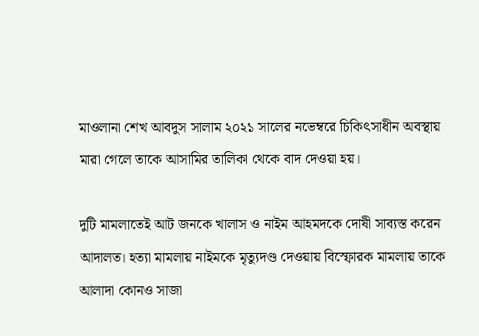মাওলানা শেখ আবদুস সালাম ২০২১ সালের নভেম্বরে চিকিৎসাধীন অবস্থায় মারা গেলে তাকে আসামির তালিকা থেকে বাদ দেওয়া হয়।

দুটি মামলাতেই আট জনকে খালাস ও নাইম আহমদকে দোষী সাব্যস্ত করেন আদালত। হত্যা মামলায় নাইমকে মৃত্যুদণ্ড দেওয়ায় বিস্ফোরক মামলায় তাকে আলাদা কোনও সাজা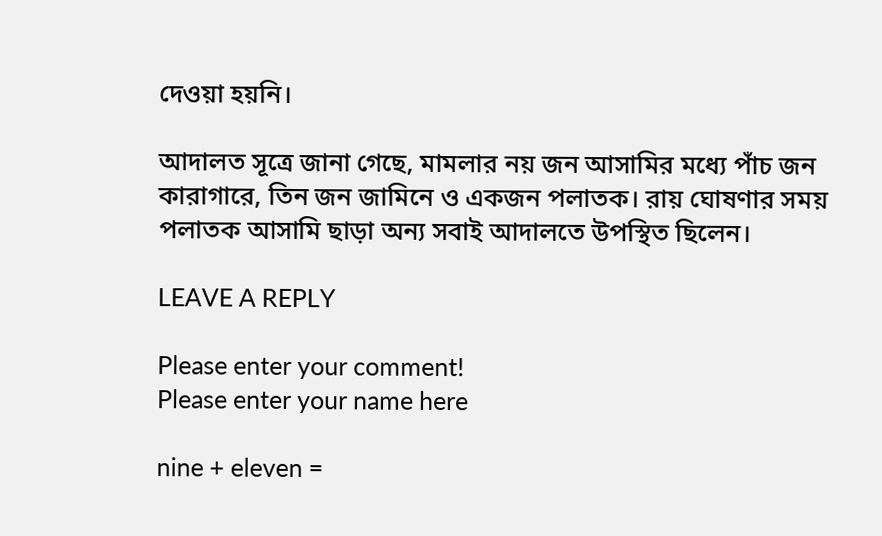দেওয়া হয়নি।

আদালত সূত্রে জানা গেছে, মামলার নয় জন আসামির মধ্যে পাঁচ জন কারাগারে, তিন জন জামিনে ও একজন পলাতক। রায় ঘোষণার সময় পলাতক আসামি ছাড়া অন্য সবাই আদালতে উপস্থিত ছিলেন।

LEAVE A REPLY

Please enter your comment!
Please enter your name here

nine + eleven =